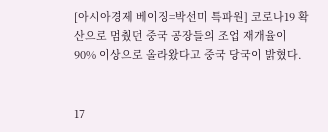[아시아경제 베이징=박선미 특파원] 코로나19 확산으로 멈췄던 중국 공장들의 조업 재개율이 90% 이상으로 올라왔다고 중국 당국이 밝혔다.


17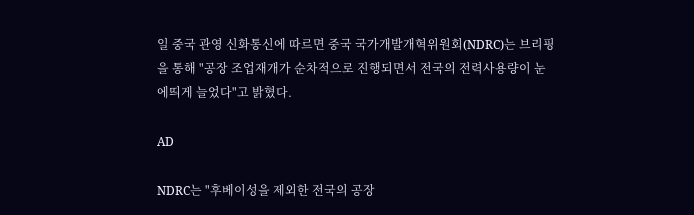일 중국 관영 신화통신에 따르면 중국 국가개발개혁위원회(NDRC)는 브리핑을 통해 "공장 조업재개가 순차적으로 진행되면서 전국의 전력사용량이 눈에띄게 늘었다"고 밝혔다.

AD

NDRC는 "후베이성을 제외한 전국의 공장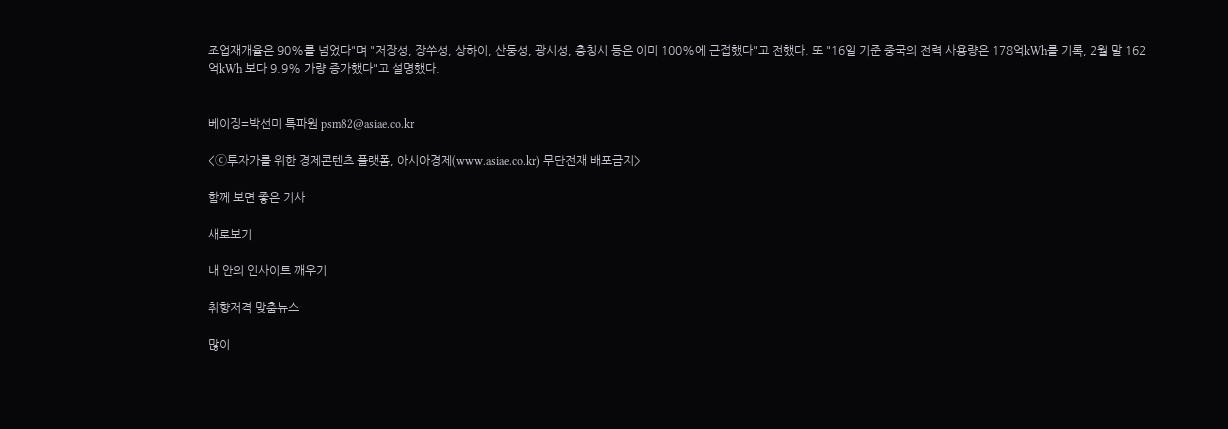조업재개율은 90%를 넘었다"며 "저장성, 장쑤성, 상하이, 산둥성, 광시성, 충칭시 등은 이미 100%에 근접했다"고 전했다. 또 "16일 기준 중국의 전력 사용량은 178억kWh를 기록, 2월 말 162억kWh 보다 9.9% 가량 증가했다"고 설명했다.


베이징=박선미 특파원 psm82@asiae.co.kr

<ⓒ투자가를 위한 경제콘텐츠 플랫폼, 아시아경제(www.asiae.co.kr) 무단전재 배포금지>

함께 보면 좋은 기사

새로보기

내 안의 인사이트 깨우기

취향저격 맞춤뉴스

많이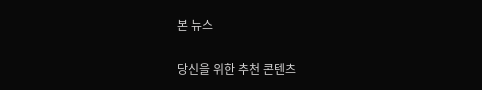본 뉴스

당신을 위한 추천 콘텐츠